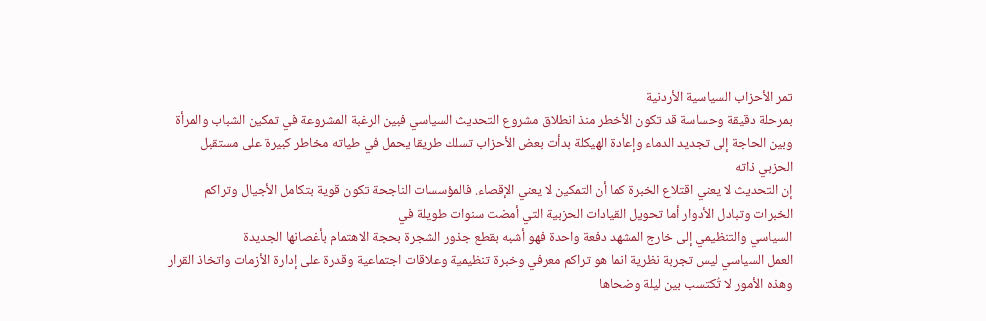تمر الأحزاب السياسية الأردنية
بمرحلة دقيقة وحساسة قد تكون الأخطر منذ انطلاق مشروع التحديث السياسي فبين الرغبة المشروعة في تمكين الشباب والمرأة وبين الحاجة إلى تجديد الدماء وإعادة الهيكلة بدأت بعض الأحزاب تسلك طريقا يحمل في طياته مخاطر كبيرة على مستقبل
الحزبي ذاته
إن التحديث لا يعني اقتلاع الخبرة كما أن التمكين لا يعني الإقصاء. فالمؤسسات الناجحة تكون قوية بتكامل الأجيال وتراكم الخبرات وتبادل الأدوار أما تحويل القيادات الحزبية التي أمضت سنوات طويلة في
السياسي والتنظيمي إلى خارج المشهد دفعة واحدة فهو أشبه بقطع جذور الشجرة بحجة الاهتمام بأغصانها الجديدة
العمل السياسي ليس تجربة نظرية انما هو تراكم معرفي وخبرة تنظيمية وعلاقات اجتماعية وقدرة على إدارة الأزمات واتخاذ القرار وهذه الأمور لا تُكتسب بين ليلة وضحاها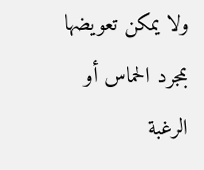ولا يمكن تعويضها بمجرد الحماس أو الرغبة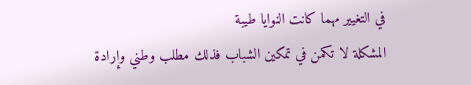في التغيير مهما كانت النوايا طيبة
المشكلة لا تكمن في تمكين الشباب فذلك مطلب وطني وإرادة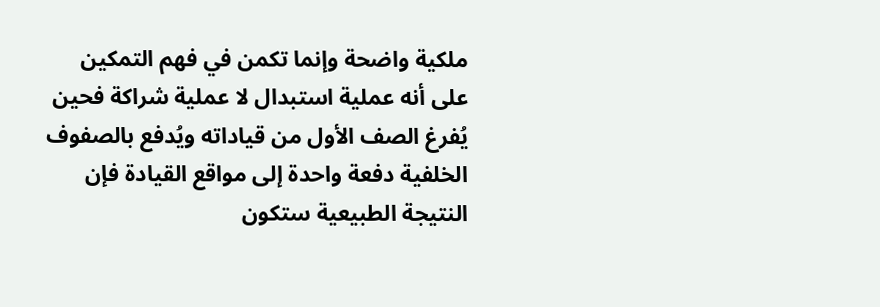ملكية واضحة وإنما تكمن في فهم التمكين على أنه عملية استبدال لا عملية شراكة فحين يُفرغ الصف الأول من قياداته ويُدفع بالصفوف الخلفية دفعة واحدة إلى مواقع القيادة فإن النتيجة الطبيعية ستكون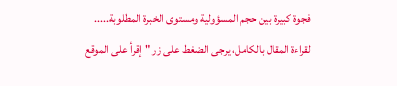فجوة كبيرة بين حجم المسؤولية ومستوى الخبرة المطلوبة.....
لقراءة المقال بالكامل، يرجى الضغط على زر "إقرأ على الموقع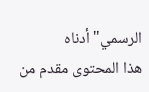الرسمي" أدناه
هذا المحتوى مقدم من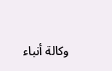وكالة أنباء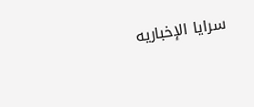سرايا الإخباريه